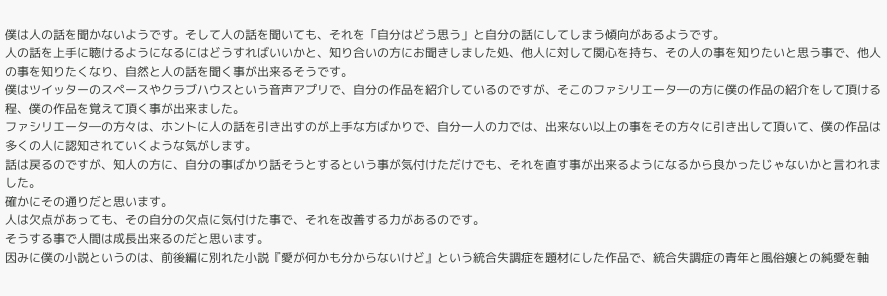僕は人の話を聞かないようです。そして人の話を聞いても、それを「自分はどう思う」と自分の話にしてしまう傾向があるようです。
人の話を上手に聴けるようになるにはどうすればいいかと、知り合いの方にお聞きしました処、他人に対して関心を持ち、その人の事を知りたいと思う事で、他人の事を知りたくなり、自然と人の話を聞く事が出来るそうです。
僕はツイッターのスペースやクラブハウスという音声アプリで、自分の作品を紹介しているのですが、そこのファシリエータ―の方に僕の作品の紹介をして頂ける程、僕の作品を覚えて頂く事が出来ました。
ファシリエータ―の方々は、ホントに人の話を引き出すのが上手な方ばかりで、自分一人の力では、出来ない以上の事をその方々に引き出して頂いて、僕の作品は多くの人に認知されていくような気がします。
話は戻るのですが、知人の方に、自分の事ばかり話そうとするという事が気付けただけでも、それを直す事が出来るようになるから良かったじゃないかと言われました。
確かにその通りだと思います。
人は欠点があっても、その自分の欠点に気付けた事で、それを改善する力があるのです。
そうする事で人間は成長出来るのだと思います。
因みに僕の小説というのは、前後編に別れた小説『愛が何かも分からないけど』という統合失調症を題材にした作品で、統合失調症の青年と風俗嬢との純愛を軸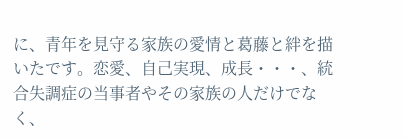に、青年を見守る家族の愛情と葛藤と絆を描いたです。恋愛、自己実現、成長・・・、統合失調症の当事者やその家族の人だけでなく、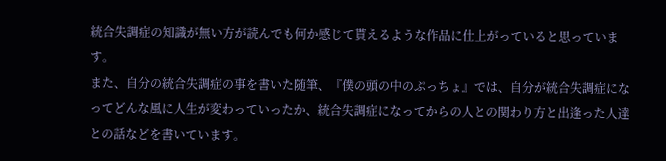統合失調症の知識が無い方が読んでも何か感じて貰えるような作品に仕上がっていると思っています。
また、自分の統合失調症の事を書いた随筆、『僕の頭の中のぷっちょ』では、自分が統合失調症になってどんな風に人生が変わっていったか、統合失調症になってからの人との関わり方と出逢った人達との話などを書いています。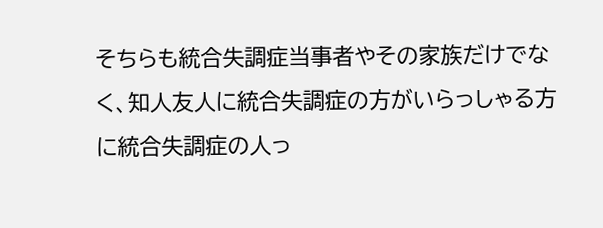そちらも統合失調症当事者やその家族だけでなく、知人友人に統合失調症の方がいらっしゃる方に統合失調症の人っ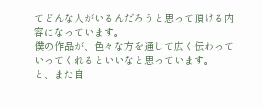てどんな人がいるんだろうと思って頂ける内容になっています。
僕の作品が、色々な方を通して広く伝わっていってくれるといいなと思っています。
と、また自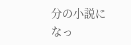分の小説になっ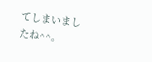てしまいましたね^^。